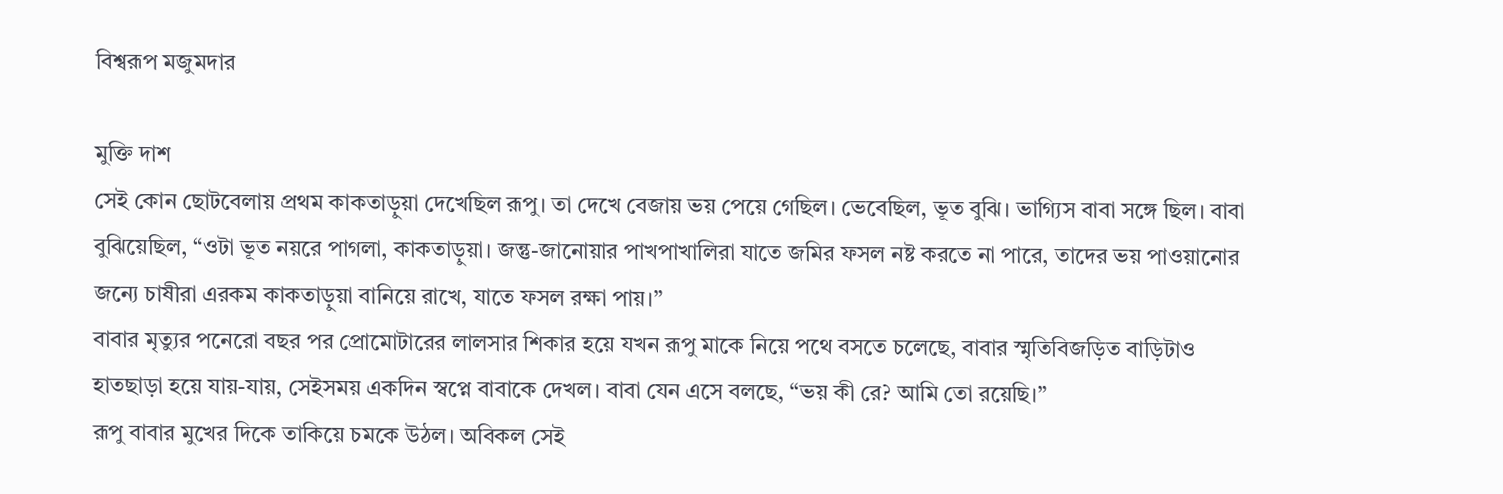বিশ্বরূপ মজুমদার

মুক্তি দাশ
সেই কোন ছোটবেলায় প্রথম কাকতাড়ুয়া দেখেছিল রূপু। তা দেখে বেজায় ভয় পেয়ে গেছিল। ভেবেছিল, ভূত বুঝি। ভাগ্যিস বাবা সঙ্গে ছিল। বাবা বুঝিয়েছিল, “ওটা ভূত নয়রে পাগলা, কাকতাড়ুয়া। জন্তু-জানোয়ার পাখপাখালিরা যাতে জমির ফসল নষ্ট করতে না পারে, তাদের ভয় পাওয়ানোর জন্যে চাষীরা এরকম কাকতাড়ুয়া বানিয়ে রাখে, যাতে ফসল রক্ষা পায়।”
বাবার মৃত্যুর পনেরো বছর পর প্রোমোটারের লালসার শিকার হয়ে যখন রূপু মাকে নিয়ে পথে বসতে চলেছে, বাবার স্মৃতিবিজড়িত বাড়িটাও হাতছাড়া হয়ে যায়-যায়, সেইসময় একদিন স্বপ্নে বাবাকে দেখল। বাবা যেন এসে বলছে, “ভয় কী রে? আমি তো রয়েছি।”
রূপু বাবার মুখের দিকে তাকিয়ে চমকে উঠল। অবিকল সেই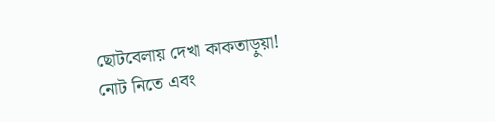ছোটবেলায় দেখা কাকতাড়ুয়া!
নোট নিতে এবং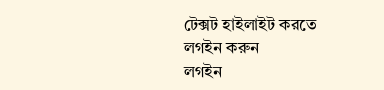টেক্সট হাইলাইট করতে লগইন করুন
লগইন